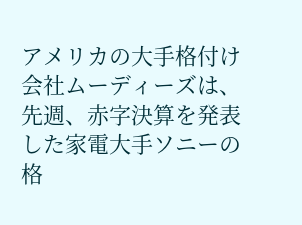アメリカの大手格付け会社ムーディーズは、先週、赤字決算を発表した家電大手ソニーの
格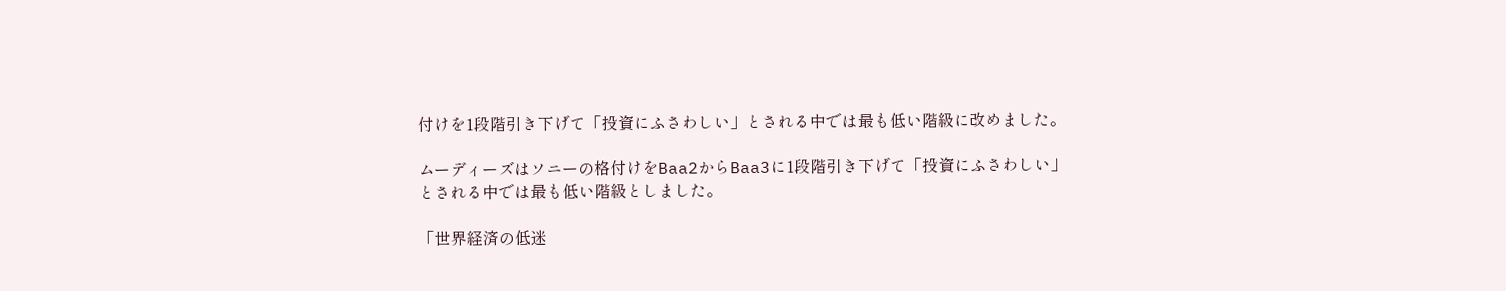付けを1段階引き下げて「投資にふさわしい」とされる中では最も低い階級に改めました。

ムーディーズはソニーの格付けをBaa2からBaa3に1段階引き下げて「投資にふさわしい」
とされる中では最も低い階級としました。

「世界経済の低迷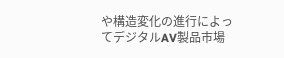や構造変化の進行によってデジタルAV製品市場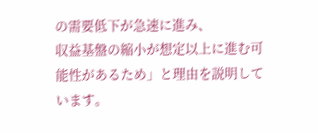の需要低下が急速に進み、
収益基盤の縮小が想定以上に進む可能性があるため」と理由を説明しています。